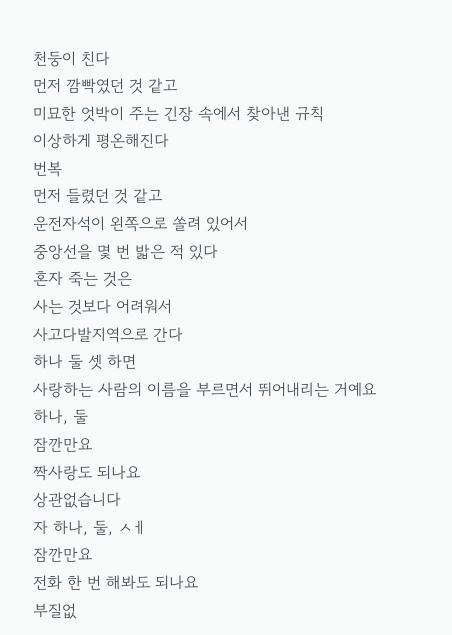천둥이 친다
먼저 깜빡였던 것 같고
미묘한 엇박이 주는 긴장 속에서 찾아낸 규칙
이상하게 평온해진다
번복
먼저 들렸던 것 같고
운전자석이 왼쪽으로 쏠려 있어서
중앙선을 몇 번 밟은 적 있다
혼자 죽는 것은
사는 것보다 어려워서
사고다발지역으로 간다
하나 둘 셋 하면
사랑하는 사람의 이름을 부르면서 뛰어내리는 거예요
하나, 둘
잠깐만요
짝사랑도 되나요
상관없습니다
자 하나, 둘, ㅅㅔ
잠깐만요
전화 한 번 해봐도 되나요
부질없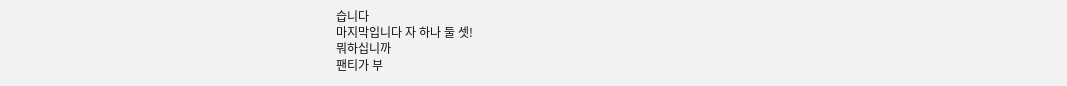습니다
마지막입니다 자 하나 둘 셋!
뭐하십니까
팬티가 부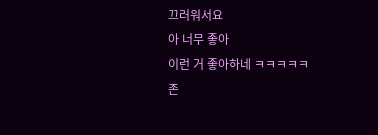끄러워서요
아 너무 좋아
이런 거 좋아하네 ㅋㅋㅋㅋㅋ
존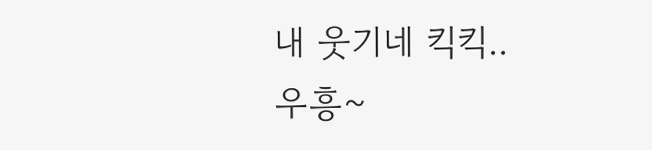내 웃기네 킥킥..
우흥~